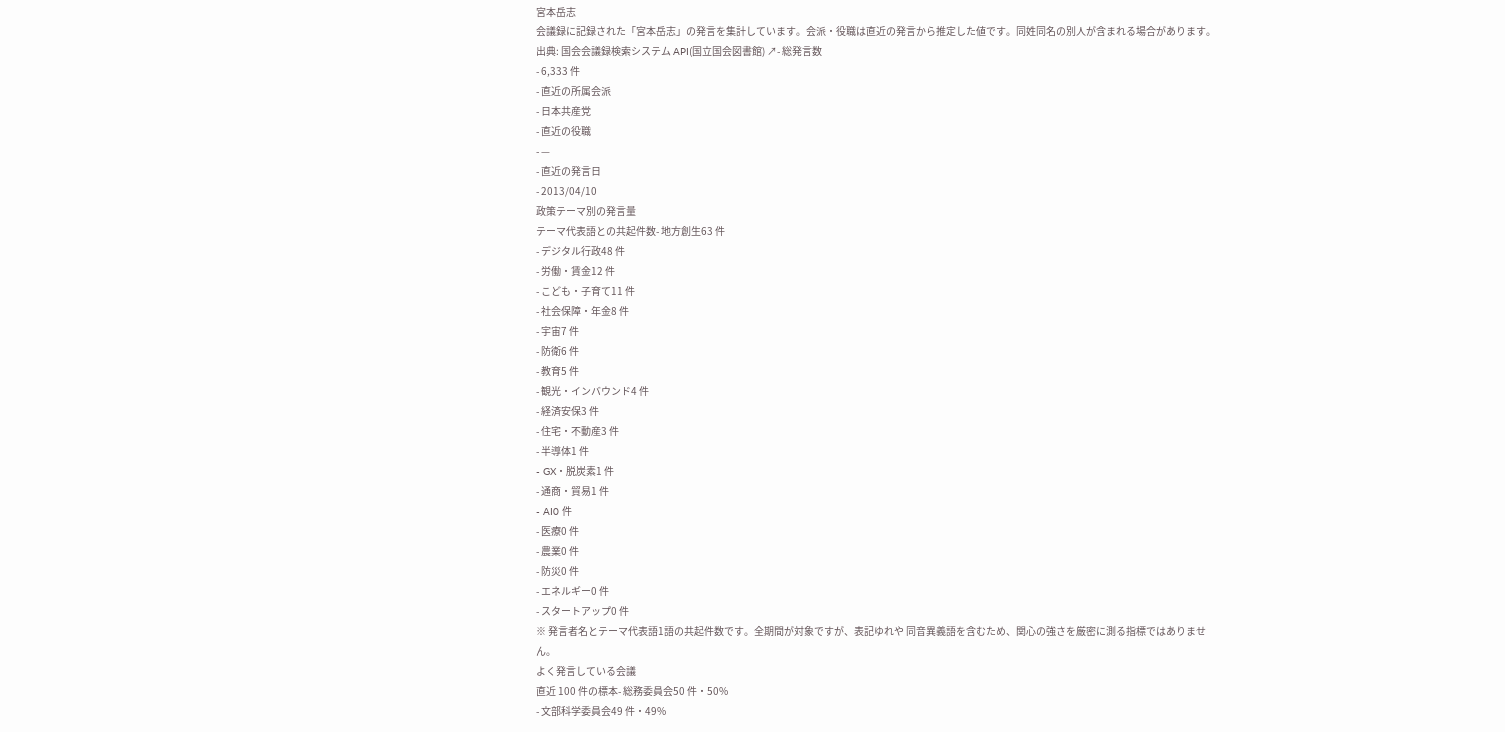宮本岳志
会議録に記録された「宮本岳志」の発言を集計しています。会派・役職は直近の発言から推定した値です。同姓同名の別人が含まれる場合があります。
出典: 国会会議録検索システム API(国立国会図書館) ↗- 総発言数
- 6,333 件
- 直近の所属会派
- 日本共産党
- 直近の役職
- —
- 直近の発言日
- 2013/04/10
政策テーマ別の発言量
テーマ代表語との共起件数- 地方創生63 件
- デジタル行政48 件
- 労働・賃金12 件
- こども・子育て11 件
- 社会保障・年金8 件
- 宇宙7 件
- 防衛6 件
- 教育5 件
- 観光・インバウンド4 件
- 経済安保3 件
- 住宅・不動産3 件
- 半導体1 件
- GX・脱炭素1 件
- 通商・貿易1 件
- AI0 件
- 医療0 件
- 農業0 件
- 防災0 件
- エネルギー0 件
- スタートアップ0 件
※ 発言者名とテーマ代表語1語の共起件数です。全期間が対象ですが、表記ゆれや 同音異義語を含むため、関心の強さを厳密に測る指標ではありません。
よく発言している会議
直近 100 件の標本- 総務委員会50 件・50%
- 文部科学委員会49 件・49%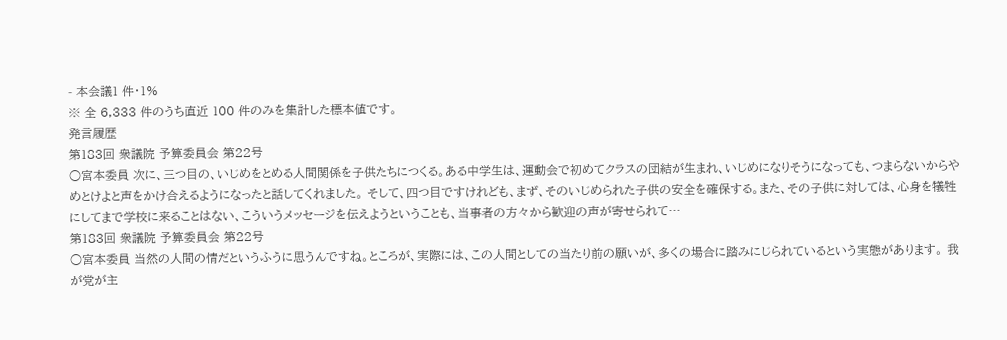- 本会議1 件・1%
※ 全 6,333 件のうち直近 100 件のみを集計した標本値です。
発言履歴
第183回 衆議院 予算委員会 第22号
○宮本委員 次に、三つ目の、いじめをとめる人間関係を子供たちにつくる。ある中学生は、運動会で初めてクラスの団結が生まれ、いじめになりそうになっても、つまらないからやめとけよと声をかけ合えるようになったと話してくれました。 そして、四つ目ですけれども、まず、そのいじめられた子供の安全を確保する。また、その子供に対しては、心身を犠牲にしてまで学校に来ることはない、こういうメッセージを伝えようということも、当事者の方々から歓迎の声が寄せられて…
第183回 衆議院 予算委員会 第22号
○宮本委員 当然の人間の情だというふうに思うんですね。ところが、実際には、この人間としての当たり前の願いが、多くの場合に踏みにじられているという実態があります。 我が党が主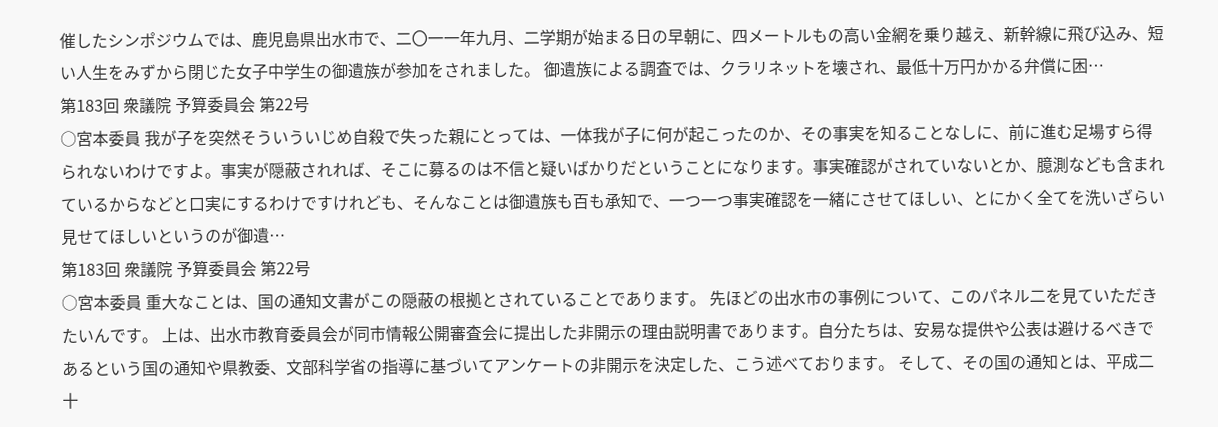催したシンポジウムでは、鹿児島県出水市で、二〇一一年九月、二学期が始まる日の早朝に、四メートルもの高い金網を乗り越え、新幹線に飛び込み、短い人生をみずから閉じた女子中学生の御遺族が参加をされました。 御遺族による調査では、クラリネットを壊され、最低十万円かかる弁償に困…
第183回 衆議院 予算委員会 第22号
○宮本委員 我が子を突然そういういじめ自殺で失った親にとっては、一体我が子に何が起こったのか、その事実を知ることなしに、前に進む足場すら得られないわけですよ。事実が隠蔽されれば、そこに募るのは不信と疑いばかりだということになります。事実確認がされていないとか、臆測なども含まれているからなどと口実にするわけですけれども、そんなことは御遺族も百も承知で、一つ一つ事実確認を一緒にさせてほしい、とにかく全てを洗いざらい見せてほしいというのが御遺…
第183回 衆議院 予算委員会 第22号
○宮本委員 重大なことは、国の通知文書がこの隠蔽の根拠とされていることであります。 先ほどの出水市の事例について、このパネル二を見ていただきたいんです。 上は、出水市教育委員会が同市情報公開審査会に提出した非開示の理由説明書であります。自分たちは、安易な提供や公表は避けるべきであるという国の通知や県教委、文部科学省の指導に基づいてアンケートの非開示を決定した、こう述べております。 そして、その国の通知とは、平成二十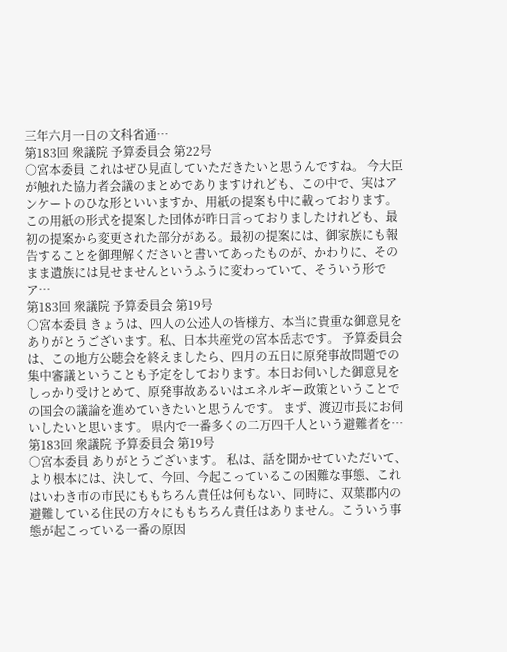三年六月一日の文科省通…
第183回 衆議院 予算委員会 第22号
○宮本委員 これはぜひ見直していただきたいと思うんですね。 今大臣が触れた協力者会議のまとめでありますけれども、この中で、実はアンケートのひな形といいますか、用紙の提案も中に載っております。 この用紙の形式を提案した団体が昨日言っておりましたけれども、最初の提案から変更された部分がある。最初の提案には、御家族にも報告することを御理解くださいと書いてあったものが、かわりに、そのまま遺族には見せませんというふうに変わっていて、そういう形でア…
第183回 衆議院 予算委員会 第19号
○宮本委員 きょうは、四人の公述人の皆様方、本当に貴重な御意見をありがとうございます。私、日本共産党の宮本岳志です。 予算委員会は、この地方公聴会を終えましたら、四月の五日に原発事故問題での集中審議ということも予定をしております。本日お伺いした御意見をしっかり受けとめて、原発事故あるいはエネルギー政策ということでの国会の議論を進めていきたいと思うんです。 まず、渡辺市長にお伺いしたいと思います。 県内で一番多くの二万四千人という避難者を…
第183回 衆議院 予算委員会 第19号
○宮本委員 ありがとうございます。 私は、話を聞かせていただいて、より根本には、決して、今回、今起こっているこの困難な事態、これはいわき市の市民にももちろん責任は何もない、同時に、双葉郡内の避難している住民の方々にももちろん責任はありません。こういう事態が起こっている一番の原因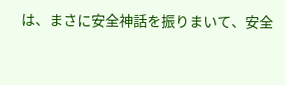は、まさに安全神話を振りまいて、安全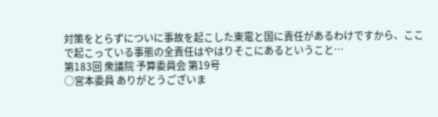対策をとらずについに事故を起こした東電と国に責任があるわけですから、ここで起こっている事態の全責任はやはりそこにあるということ…
第183回 衆議院 予算委員会 第19号
○宮本委員 ありがとうございま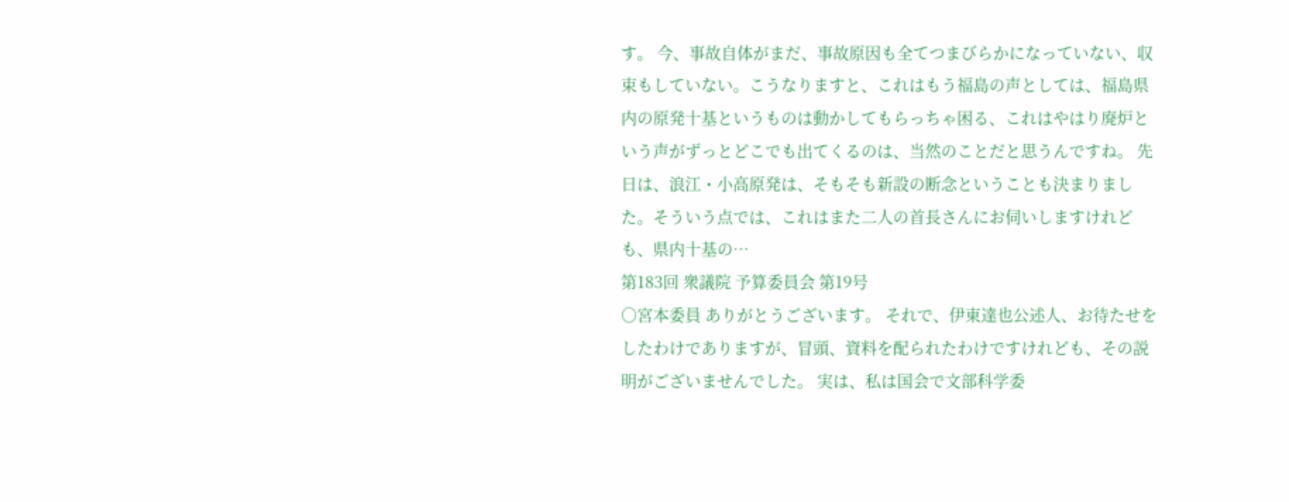す。 今、事故自体がまだ、事故原因も全てつまびらかになっていない、収束もしていない。こうなりますと、これはもう福島の声としては、福島県内の原発十基というものは動かしてもらっちゃ困る、これはやはり廃炉という声がずっとどこでも出てくるのは、当然のことだと思うんですね。 先日は、浪江・小高原発は、そもそも新設の断念ということも決まりました。そういう点では、これはまた二人の首長さんにお伺いしますけれども、県内十基の…
第183回 衆議院 予算委員会 第19号
○宮本委員 ありがとうございます。 それで、伊東達也公述人、お待たせをしたわけでありますが、冒頭、資料を配られたわけですけれども、その説明がございませんでした。 実は、私は国会で文部科学委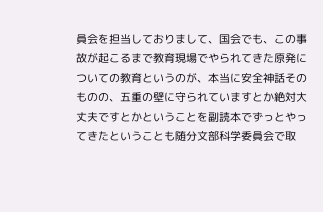員会を担当しておりまして、国会でも、この事故が起こるまで教育現場でやられてきた原発についての教育というのが、本当に安全神話そのものの、五重の壁に守られていますとか絶対大丈夫ですとかということを副読本でずっとやってきたということも随分文部科学委員会で取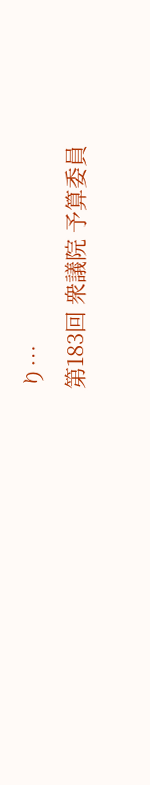り…
第183回 衆議院 予算委員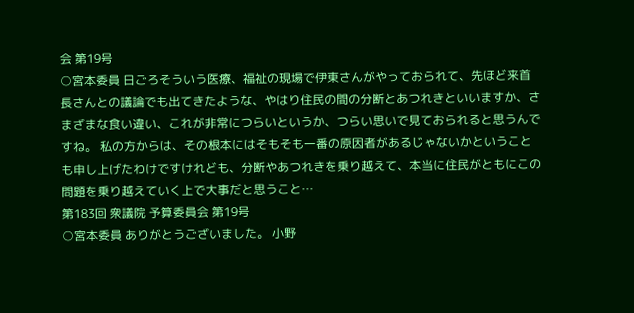会 第19号
○宮本委員 日ごろそういう医療、福祉の現場で伊東さんがやっておられて、先ほど来首長さんとの議論でも出てきたような、やはり住民の間の分断とあつれきといいますか、さまざまな食い違い、これが非常につらいというか、つらい思いで見ておられると思うんですね。 私の方からは、その根本にはそもそも一番の原因者があるじゃないかということも申し上げたわけですけれども、分断やあつれきを乗り越えて、本当に住民がともにこの問題を乗り越えていく上で大事だと思うこと…
第183回 衆議院 予算委員会 第19号
○宮本委員 ありがとうございました。 小野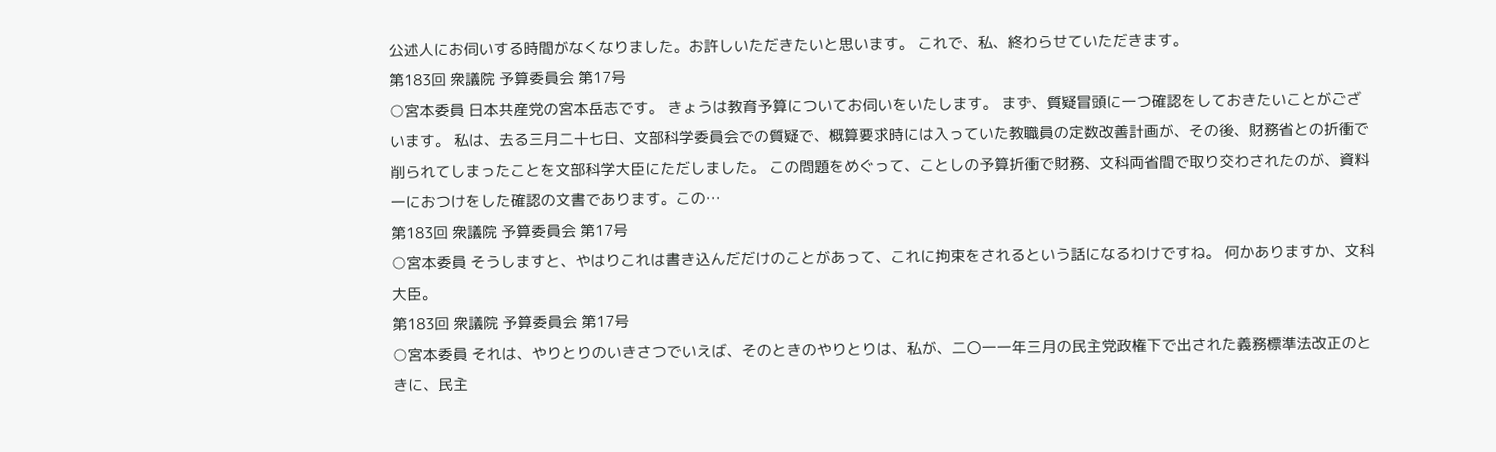公述人にお伺いする時間がなくなりました。お許しいただきたいと思います。 これで、私、終わらせていただきます。
第183回 衆議院 予算委員会 第17号
○宮本委員 日本共産党の宮本岳志です。 きょうは教育予算についてお伺いをいたします。 まず、質疑冒頭に一つ確認をしておきたいことがございます。 私は、去る三月二十七日、文部科学委員会での質疑で、概算要求時には入っていた教職員の定数改善計画が、その後、財務省との折衝で削られてしまったことを文部科学大臣にただしました。 この問題をめぐって、ことしの予算折衝で財務、文科両省間で取り交わされたのが、資料一におつけをした確認の文書であります。この…
第183回 衆議院 予算委員会 第17号
○宮本委員 そうしますと、やはりこれは書き込んだだけのことがあって、これに拘束をされるという話になるわけですね。 何かありますか、文科大臣。
第183回 衆議院 予算委員会 第17号
○宮本委員 それは、やりとりのいきさつでいえば、そのときのやりとりは、私が、二〇一一年三月の民主党政権下で出された義務標準法改正のときに、民主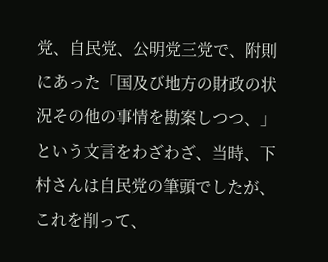党、自民党、公明党三党で、附則にあった「国及び地方の財政の状況その他の事情を勘案しつつ、」という文言をわざわざ、当時、下村さんは自民党の筆頭でしたが、これを削って、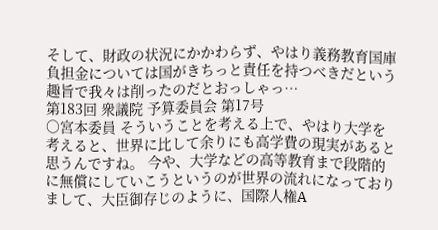そして、財政の状況にかかわらず、やはり義務教育国庫負担金については国がきちっと責任を持つべきだという趣旨で我々は削ったのだとおっしゃっ…
第183回 衆議院 予算委員会 第17号
○宮本委員 そういうことを考える上で、やはり大学を考えると、世界に比して余りにも高学費の現実があると思うんですね。 今や、大学などの高等教育まで段階的に無償にしていこうというのが世界の流れになっておりまして、大臣御存じのように、国際人権A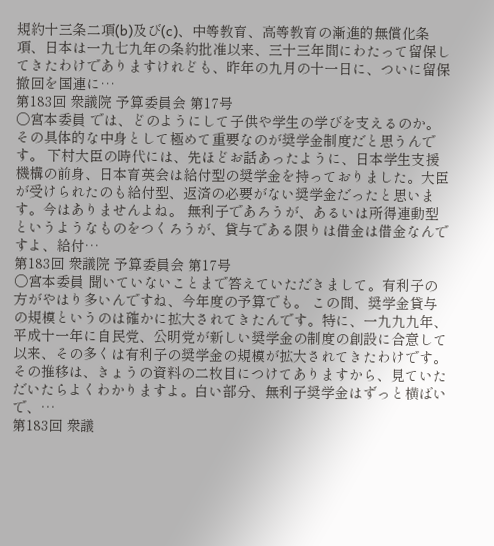規約十三条二項(b)及び(c)、中等教育、高等教育の漸進的無償化条項、日本は一九七九年の条約批准以来、三十三年間にわたって留保してきたわけでありますけれども、昨年の九月の十一日に、ついに留保撤回を国連に…
第183回 衆議院 予算委員会 第17号
○宮本委員 では、どのようにして子供や学生の学びを支えるのか。その具体的な中身として極めて重要なのが奨学金制度だと思うんです。 下村大臣の時代には、先ほどお話あったように、日本学生支援機構の前身、日本育英会は給付型の奨学金を持っておりました。大臣が受けられたのも給付型、返済の必要がない奨学金だったと思います。今はありませんよね。 無利子であろうが、あるいは所得連動型というようなものをつくろうが、貸与である限りは借金は借金なんですよ、給付…
第183回 衆議院 予算委員会 第17号
○宮本委員 聞いていないことまで答えていただきまして。有利子の方がやはり多いんですね、今年度の予算でも。 この間、奨学金貸与の規模というのは確かに拡大されてきたんです。特に、一九九九年、平成十一年に自民党、公明党が新しい奨学金の制度の創設に合意して以来、その多くは有利子の奨学金の規模が拡大されてきたわけです。 その推移は、きょうの資料の二枚目につけてありますから、見ていただいたらよくわかりますよ。白い部分、無利子奨学金はずっと横ばいで、…
第183回 衆議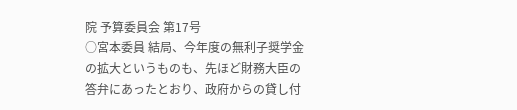院 予算委員会 第17号
○宮本委員 結局、今年度の無利子奨学金の拡大というものも、先ほど財務大臣の答弁にあったとおり、政府からの貸し付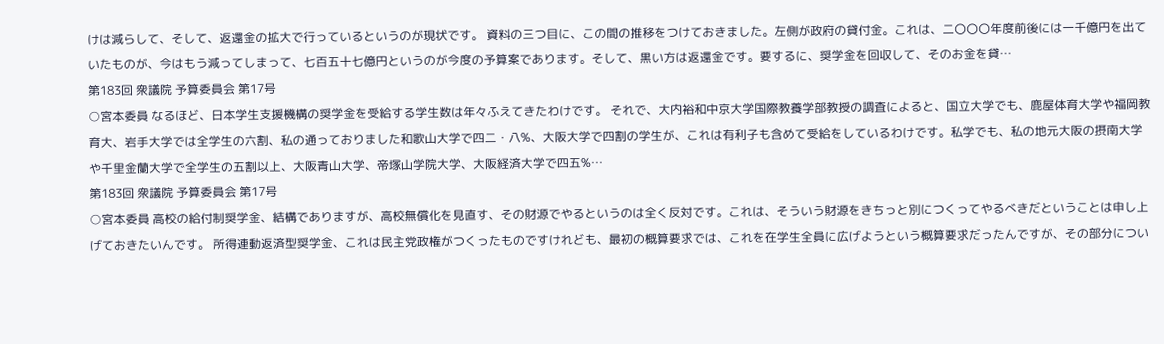けは減らして、そして、返還金の拡大で行っているというのが現状です。 資料の三つ目に、この間の推移をつけておきました。左側が政府の貸付金。これは、二〇〇〇年度前後には一千億円を出ていたものが、今はもう減ってしまって、七百五十七億円というのが今度の予算案であります。そして、黒い方は返還金です。要するに、奨学金を回収して、そのお金を貸…
第183回 衆議院 予算委員会 第17号
○宮本委員 なるほど、日本学生支援機構の奨学金を受給する学生数は年々ふえてきたわけです。 それで、大内裕和中京大学国際教養学部教授の調査によると、国立大学でも、鹿屋体育大学や福岡教育大、岩手大学では全学生の六割、私の通っておりました和歌山大学で四二・八%、大阪大学で四割の学生が、これは有利子も含めて受給をしているわけです。私学でも、私の地元大阪の摂南大学や千里金蘭大学で全学生の五割以上、大阪青山大学、帝塚山学院大学、大阪経済大学で四五%…
第183回 衆議院 予算委員会 第17号
○宮本委員 高校の給付制奨学金、結構でありますが、高校無償化を見直す、その財源でやるというのは全く反対です。これは、そういう財源をきちっと別につくってやるべきだということは申し上げておきたいんです。 所得連動返済型奨学金、これは民主党政権がつくったものですけれども、最初の概算要求では、これを在学生全員に広げようという概算要求だったんですが、その部分につい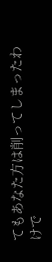てもあなた方は削ってしまったわけで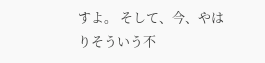すよ。 そして、今、やはりそういう不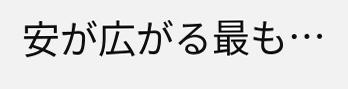安が広がる最も…